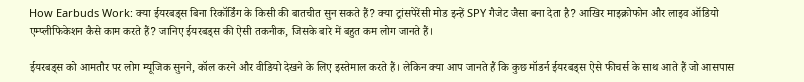How Earbuds Work: क्या ईयरबड्स बिना रिकॉर्डिंग के किसी की बातचीत सुन सकते हैं? क्या ट्रांसपेरेंसी मोड इन्हें SPY गैजेट जैसा बना देता है? आखिर माइक्रोफोन और लाइव ऑडियो एम्प्लीफिकेशन कैसे काम करते हैं? जानिए ईयरबड्स की ऐसी तकनीक, जिसके बारे में बहुत कम लोग जानते हैं।

ईयरबड्स को आमतौर पर लोग म्यूजिक सुनने, कॉल करने और वीडियो देखने के लिए इस्तेमाल करते हैं। लेकिन क्या आप जानते हैं कि कुछ मॉडर्न ईयरबड्स ऐसे फीचर्स के साथ आते हैं जो आसपास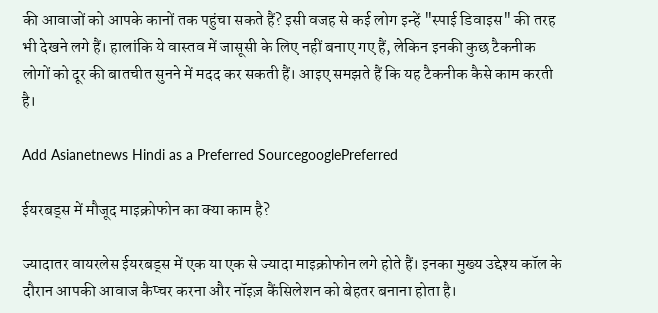की आवाजों को आपके कानों तक पहुंचा सकते हैं? इसी वजह से कई लोग इन्हें "स्पाई डिवाइस" की तरह भी देखने लगे हैं। हालांकि ये वास्तव में जासूसी के लिए नहीं बनाए गए हैं, लेकिन इनकी कुछ टैकनीक लोगों को दूर की बातचीत सुनने में मदद कर सकती हैं। आइए समझते हैं कि यह टैकनीक कैसे काम करती है।

Add Asianetnews Hindi as a Preferred SourcegooglePreferred

ईयरबड्स में मौजूद माइक्रोफोन का क्या काम है?

ज्यादातर वायरलेस ईयरबड्स में एक या एक से ज्यादा माइक्रोफोन लगे होते हैं। इनका मुख्य उद्देश्य कॉल के दौरान आपकी आवाज कैप्चर करना और नॉइज़ कैंसिलेशन को बेहतर बनाना होता है।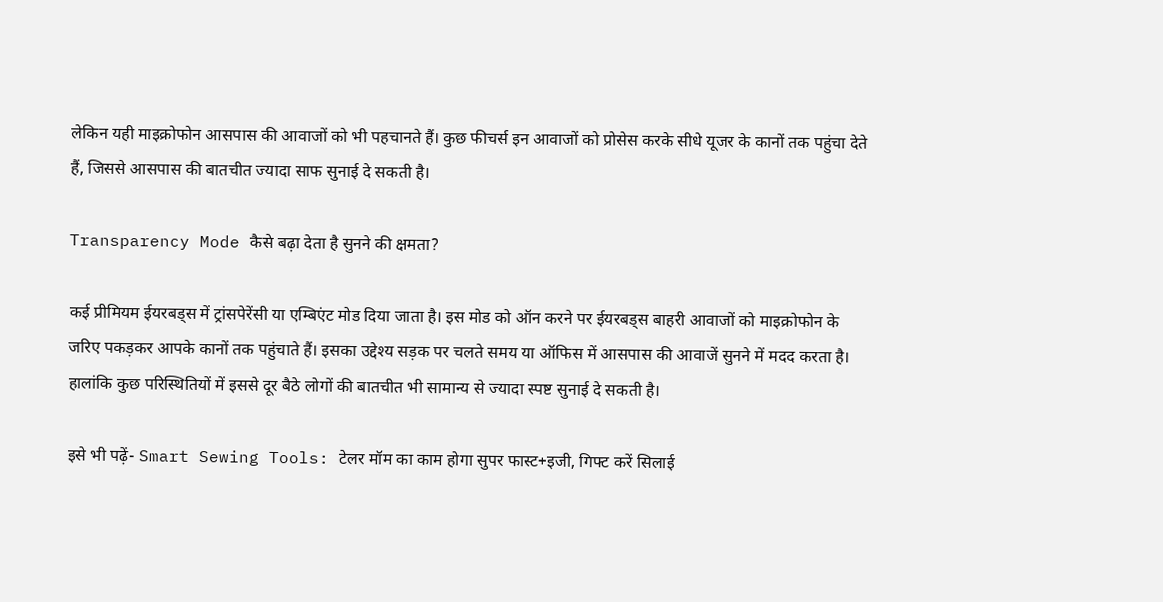लेकिन यही माइक्रोफोन आसपास की आवाजों को भी पहचानते हैं। कुछ फीचर्स इन आवाजों को प्रोसेस करके सीधे यूजर के कानों तक पहुंचा देते हैं, जिससे आसपास की बातचीत ज्यादा साफ सुनाई दे सकती है।

Transparency Mode कैसे बढ़ा देता है सुनने की क्षमता?

कई प्रीमियम ईयरबड्स में ट्रांसपेरेंसी या एम्बिएंट मोड दिया जाता है। इस मोड को ऑन करने पर ईयरबड्स बाहरी आवाजों को माइक्रोफोन के जरिए पकड़कर आपके कानों तक पहुंचाते हैं। इसका उद्देश्य सड़क पर चलते समय या ऑफिस में आसपास की आवाजें सुनने में मदद करता है। हालांकि कुछ परिस्थितियों में इससे दूर बैठे लोगों की बातचीत भी सामान्य से ज्यादा स्पष्ट सुनाई दे सकती है।

इसे भी पढ़ें- Smart Sewing Tools: टेलर मॉम का काम होगा सुपर फास्ट+इजी, गिफ्ट करें सिलाई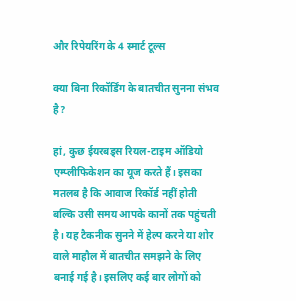और रिपेयरिंग के 4 स्मार्ट टूल्स

क्या बिना रिकॉर्डिंग के बातचीत सुनना संभव है?

हां, कुछ ईयरबड्स रियल-टाइम ऑडियो एम्प्लीफिकेशन का यूज करते हैं। इसका मतलब है कि आवाज रिकॉर्ड नहीं होती बल्कि उसी समय आपके कानों तक पहुंचती है। यह टैकनीक सुनने में हेल्प करने या शोर वाले माहौल में बातचीत समझने के लिए बनाई गई है। इसलिए कई बार लोगों को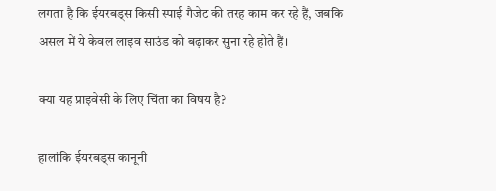लगता है कि ईयरबड्स किसी स्पाई गैजेट की तरह काम कर रहे हैं, जबकि असल में ये केवल लाइव साउंड को बढ़ाकर सुना रहे होते हैं।

क्या यह प्राइवेसी के लिए चिंता का विषय है?

हालांकि ईयरबड्स कानूनी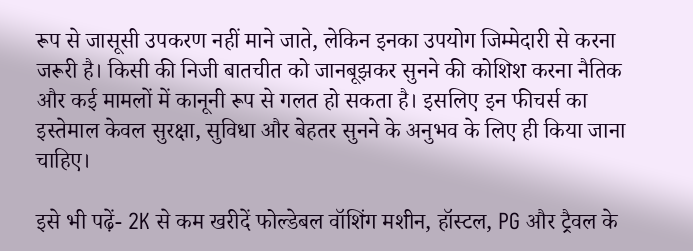रूप से जासूसी उपकरण नहीं माने जाते, लेकिन इनका उपयोग जिम्मेदारी से करना जरूरी है। किसी की निजी बातचीत को जानबूझकर सुनने की कोशिश करना नैतिक और कई मामलों में कानूनी रूप से गलत हो सकता है। इसलिए इन फीचर्स का इस्तेमाल केवल सुरक्षा, सुविधा और बेहतर सुनने के अनुभव के लिए ही किया जाना चाहिए।

इसे भी पढ़ें- 2K से कम खरीदें फोल्डेबल वॉशिंग मशीन, हॉस्टल, PG और ट्रैवल के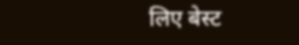लिए बेस्ट